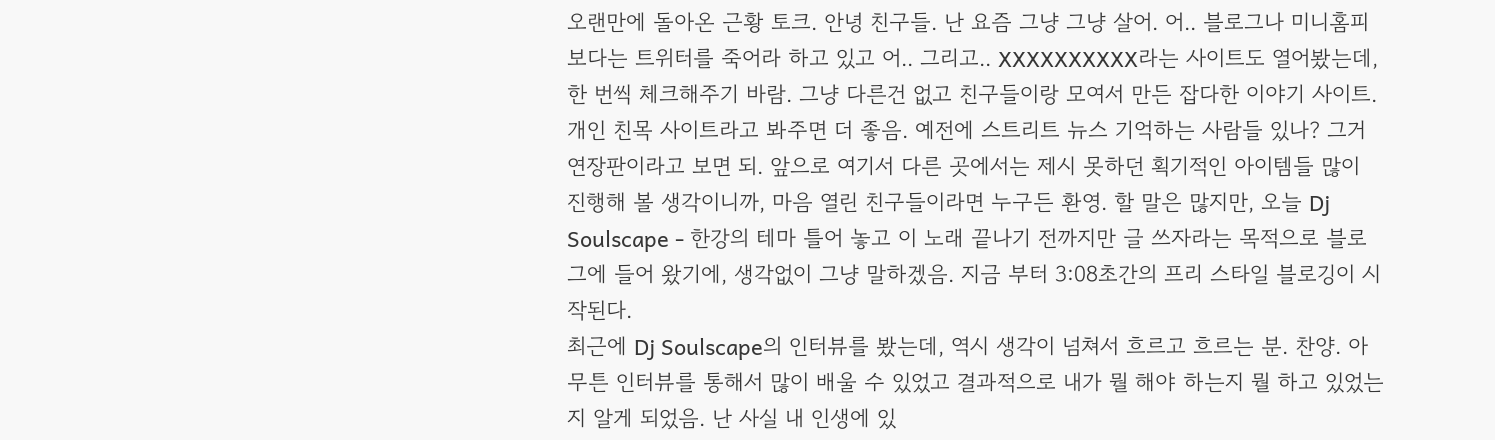오랜만에 돌아온 근황 토크. 안녕 친구들. 난 요즘 그냥 그냥 살어. 어.. 블로그나 미니홈피 보다는 트위터를 죽어라 하고 있고 어.. 그리고.. XXXXXXXXXX라는 사이트도 열어봤는데, 한 번씩 체크해주기 바람. 그냥 다른건 없고 친구들이랑 모여서 만든 잡다한 이야기 사이트. 개인 친목 사이트라고 봐주면 더 좋음. 예전에 스트리트 뉴스 기억하는 사람들 있나? 그거 연장판이라고 보면 되. 앞으로 여기서 다른 곳에서는 제시 못하던 획기적인 아이템들 많이 진행해 볼 생각이니까, 마음 열린 친구들이라면 누구든 환영. 할 말은 많지만, 오늘 Dj Soulscape - 한강의 테마 틀어 놓고 이 노래 끝나기 전까지만 글 쓰자라는 목적으로 블로그에 들어 왔기에, 생각없이 그냥 말하겠음. 지금 부터 3:08초간의 프리 스타일 블로깅이 시작된다.
최근에 Dj Soulscape의 인터뷰를 봤는데, 역시 생각이 넘쳐서 흐르고 흐르는 분. 찬양. 아무튼 인터뷰를 통해서 많이 배울 수 있었고 결과적으로 내가 뭘 해야 하는지 뭘 하고 있었는지 알게 되었음. 난 사실 내 인생에 있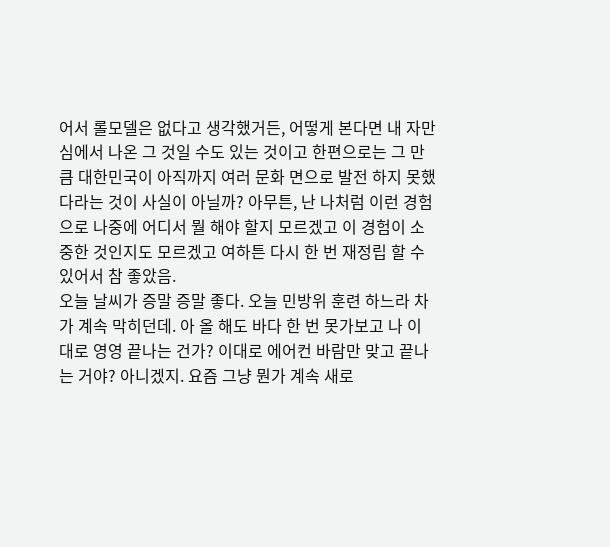어서 롤모델은 없다고 생각했거든, 어떻게 본다면 내 자만심에서 나온 그 것일 수도 있는 것이고 한편으로는 그 만큼 대한민국이 아직까지 여러 문화 면으로 발전 하지 못했다라는 것이 사실이 아닐까? 아무튼, 난 나처럼 이런 경험으로 나중에 어디서 뭘 해야 할지 모르겠고 이 경험이 소중한 것인지도 모르겠고 여하튼 다시 한 번 재정립 할 수 있어서 참 좋았음.
오늘 날씨가 증말 증말 좋다. 오늘 민방위 훈련 하느라 차가 계속 막히던데. 아 올 해도 바다 한 번 못가보고 나 이대로 영영 끝나는 건가? 이대로 에어컨 바람만 맞고 끝나는 거야? 아니겠지. 요즘 그냥 뭔가 계속 새로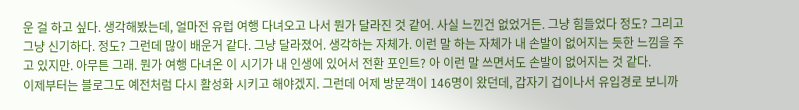운 걸 하고 싶다. 생각해봤는데, 얼마전 유럽 여행 다녀오고 나서 뭔가 달라진 것 같어. 사실 느낀건 없었거든. 그냥 힘들었다 정도? 그리고 그냥 신기하다. 정도? 그런데 많이 배운거 같다. 그냥 달라졌어. 생각하는 자체가. 이런 말 하는 자체가 내 손발이 없어지는 듯한 느낌을 주고 있지만. 아무튼 그래. 뭔가 여행 다녀온 이 시기가 내 인생에 있어서 전환 포인트? 아 이런 말 쓰면서도 손발이 없어지는 것 같다.
이제부터는 블로그도 예전처럼 다시 활성화 시키고 해야겠지. 그런데 어제 방문객이 146명이 왔던데, 갑자기 겁이나서 유입경로 보니까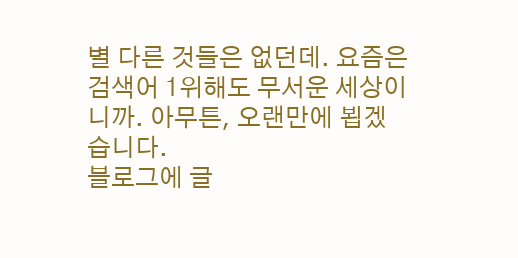별 다른 것들은 없던데. 요즘은 검색어 1위해도 무서운 세상이니까. 아무튼, 오랜만에 뵙겠습니다.
블로그에 글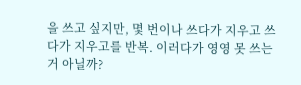을 쓰고 싶지만, 몇 번이나 쓰다가 지우고 쓰다가 지우고를 반복. 이러다가 영영 못 쓰는거 아닐까?